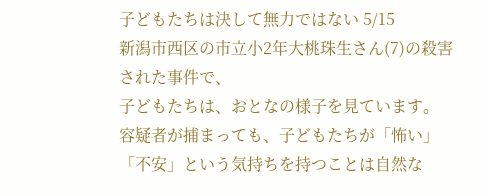子どもたちは決して無力ではない 5/15
新潟市西区の市立小2年大桃珠生さん(7)の殺害された事件で、
子どもたちは、おとなの様子を見ています。
容疑者が捕まっても、子どもたちが「怖い」「不安」という気持ちを持つことは自然な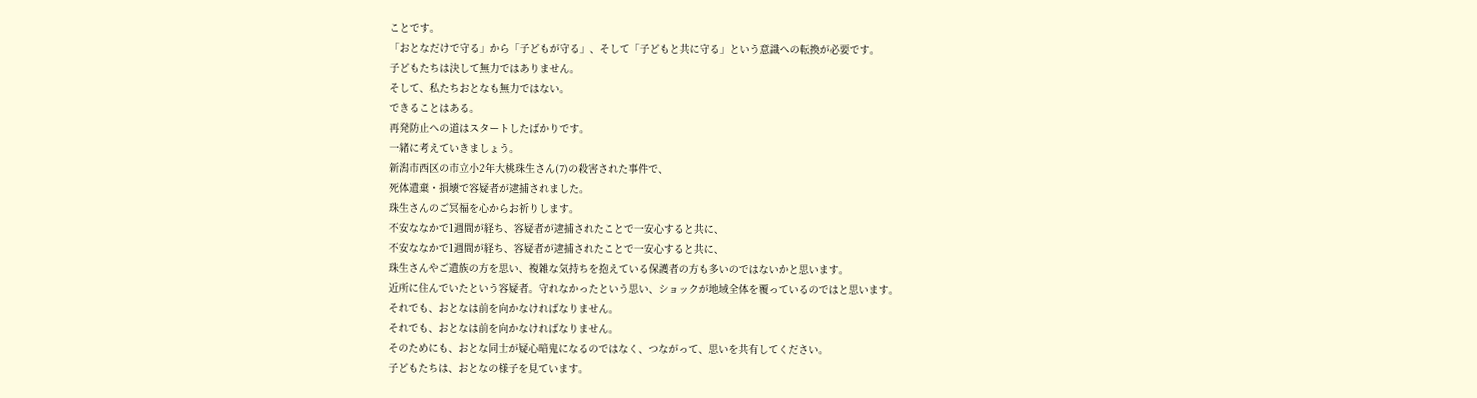ことです。
「おとなだけで守る」から「子どもが守る」、そして「子どもと共に守る」という意識への転換が必要です。
子どもたちは決して無力ではありません。
そして、私たちおとなも無力ではない。
できることはある。
再発防止への道はスタートしたばかりです。
一緒に考えていきましょう。
新潟市西区の市立小2年大桃珠生さん(7)の殺害された事件で、
死体遺棄・損壊で容疑者が逮捕されました。
珠生さんのご冥福を心からお祈りします。
不安ななかで1週間が経ち、容疑者が逮捕されたことで一安心すると共に、
不安ななかで1週間が経ち、容疑者が逮捕されたことで一安心すると共に、
珠生さんやご遺族の方を思い、複雑な気持ちを抱えている保護者の方も多いのではないかと思います。
近所に住んでいたという容疑者。守れなかったという思い、ショックが地域全体を覆っているのではと思います。
それでも、おとなは前を向かなければなりません。
それでも、おとなは前を向かなければなりません。
そのためにも、おとな同士が疑心暗鬼になるのではなく、つながって、思いを共有してください。
子どもたちは、おとなの様子を見ています。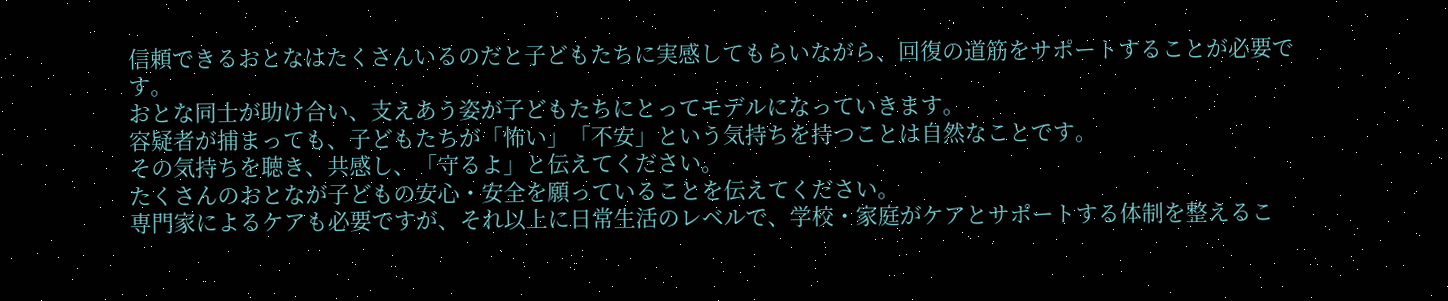信頼できるおとなはたくさんいるのだと子どもたちに実感してもらいながら、回復の道筋をサポートすることが必要です。
おとな同士が助け合い、支えあう姿が子どもたちにとってモデルになっていきます。
容疑者が捕まっても、子どもたちが「怖い」「不安」という気持ちを持つことは自然なことです。
その気持ちを聴き、共感し、「守るよ」と伝えてください。
たくさんのおとなが子どもの安心・安全を願っていることを伝えてください。
専門家によるケアも必要ですが、それ以上に日常生活のレベルで、学校・家庭がケアとサポートする体制を整えるこ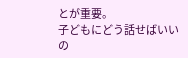とが重要。
子どもにどう話せばいいの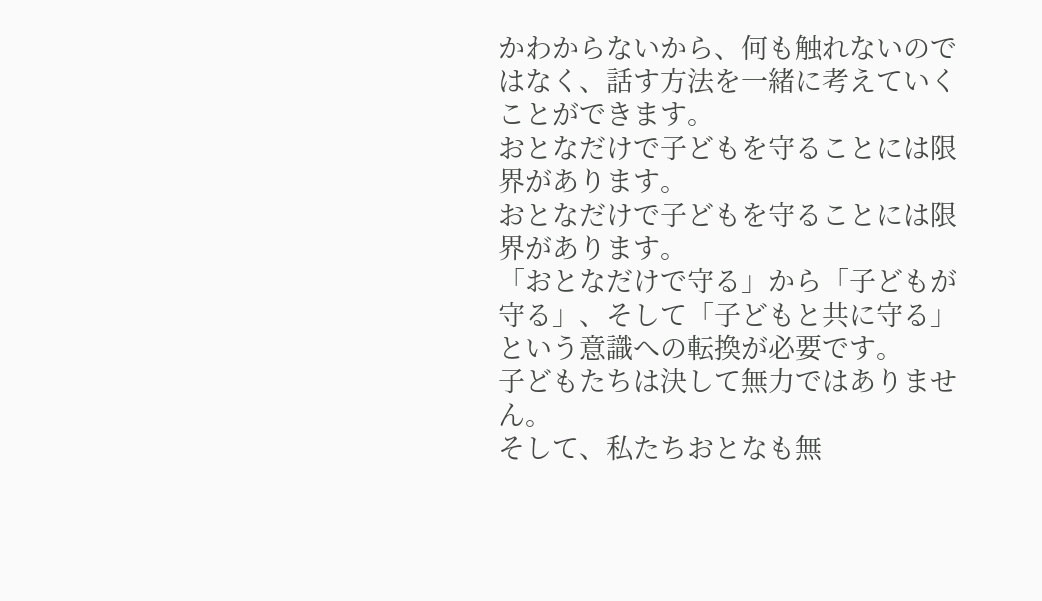かわからないから、何も触れないのではなく、話す方法を一緒に考えていくことができます。
おとなだけで子どもを守ることには限界があります。
おとなだけで子どもを守ることには限界があります。
「おとなだけで守る」から「子どもが守る」、そして「子どもと共に守る」という意識への転換が必要です。
子どもたちは決して無力ではありません。
そして、私たちおとなも無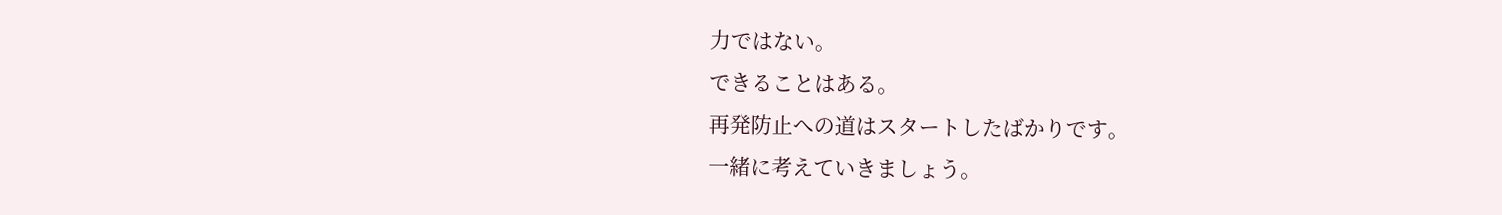力ではない。
できることはある。
再発防止への道はスタートしたばかりです。
一緒に考えていきましょう。